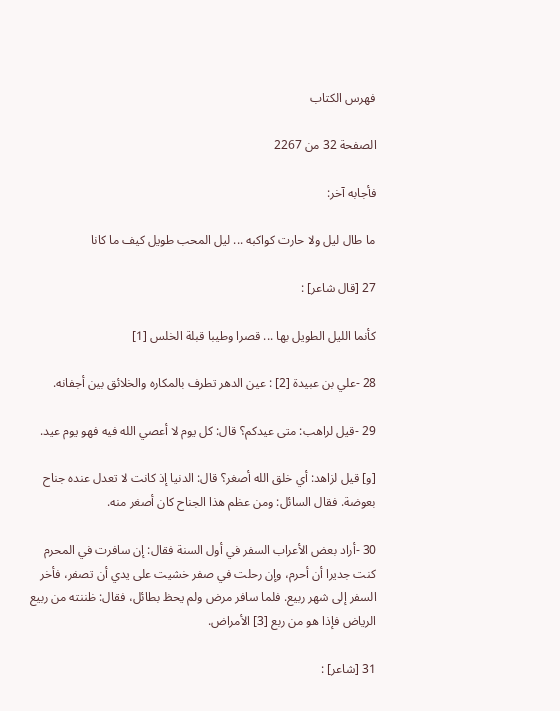فهرس الكتاب

الصفحة 32 من 2267

فأجابه آخر:

ما طال ليل ولا حارت كواكبه ... ليل المحب طويل كيف ما كانا

27 [قال شاعر] :

كأنما الليل الطويل بها ... قصرا وطيبا قبلة الخلس [1]

28 -علي بن عبيدة [2] : عين الدهر تطرف بالمكاره والخلائق بين أجفانه.

29 -قيل لراهب: متى عيدكم؟ قال: كل يوم لا أعصي الله فيه فهو يوم عيد.

[و] قيل لزاهد: أي خلق الله أصغر؟ قال: الدنيا إذ كانت لا تعدل عنده جناح بعوضة. فقال السائل: ومن عظم هذا الجناح كان أصغر منه.

30 -أراد بعض الأعراب السفر في أول السنة فقال: إن سافرت في المحرم كنت جديرا أن أحرم، وإن رحلت في صفر خشيت على يدي أن تصفر، فأخر السفر إلى شهر ربيع. فلما سافر مرض ولم يحظ بطائل، فقال: ظننته من ربيع الرياض فإذا هو من ربع [3] الأمراض.

31 [شاعر] :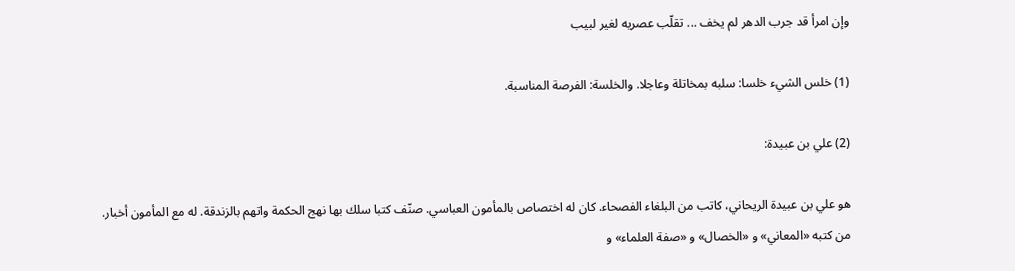وإن امرأ قد جرب الدهر لم يخف ... تقلّب عصريه لغير لبيب

(1) خلس الشيء خلسا: سلبه بمخاتلة وعاجلا. والخلسة: الفرصة المناسبة.

(2) علي بن عبيدة:

هو علي بن عبيدة الريحاني، كاتب من البلغاء الفصحاء. كان له اختصاص بالمأمون العباسي. صنّف كتبا سلك بها نهج الحكمة واتهم بالزندقة. له مع المأمون أخبار. من كتبه «المعاني» و «الخصال» و «صفة العلماء» و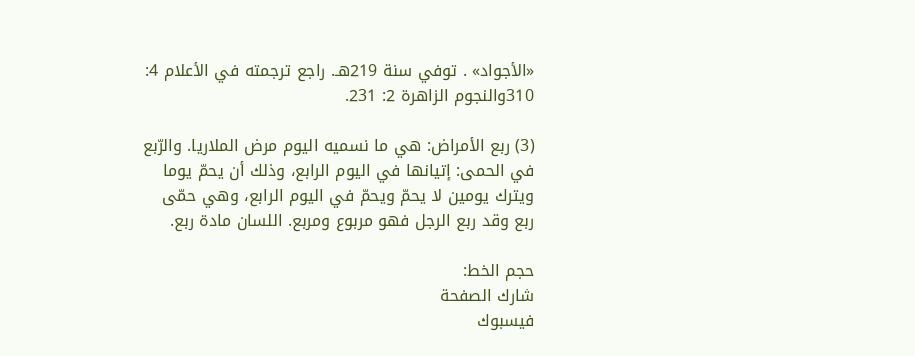«الأجواد» . توفي سنة 219هـ. راجع ترجمته في الأعلام 4: 310والنجوم الزاهرة 2: 231.

(3) ربع الأمراض: هي ما نسميه اليوم مرض الملاريا. والرّبع في الحمى: إتيانها في اليوم الرابع، وذلك أن يحمّ يوما ويترك يومين لا يحمّ ويحمّ في اليوم الرابع، وهي حمّى ربع وقد ربع الرجل فهو مربوع ومربع. اللسان مادة ربع.

حجم الخط:
شارك الصفحة
فيسبوك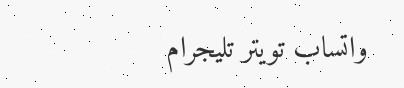واتساب تويتر تليجرام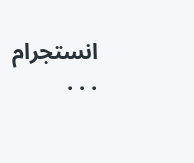انستجرام
. . .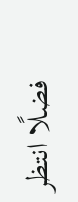فضلًا انتظر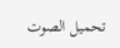تحميل الصوت